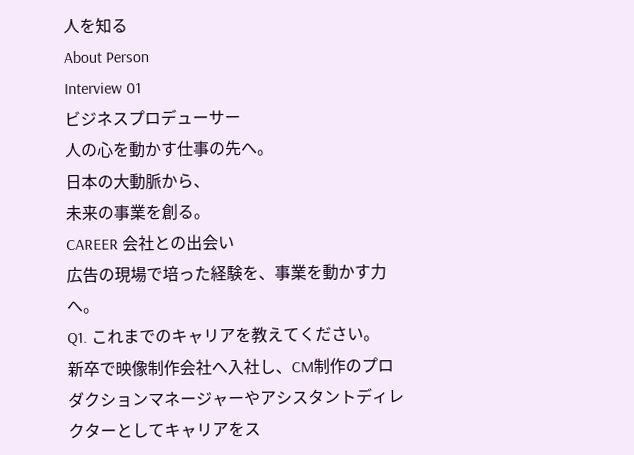人を知る
About Person
Interview 01
ビジネスプロデューサー
人の心を動かす仕事の先へ。
日本の大動脈から、
未来の事業を創る。
CAREER 会社との出会い
広告の現場で培った経験を、事業を動かす力へ。
Q1. これまでのキャリアを教えてください。
新卒で映像制作会社へ入社し、CM制作のプロダクションマネージャーやアシスタントディレクターとしてキャリアをス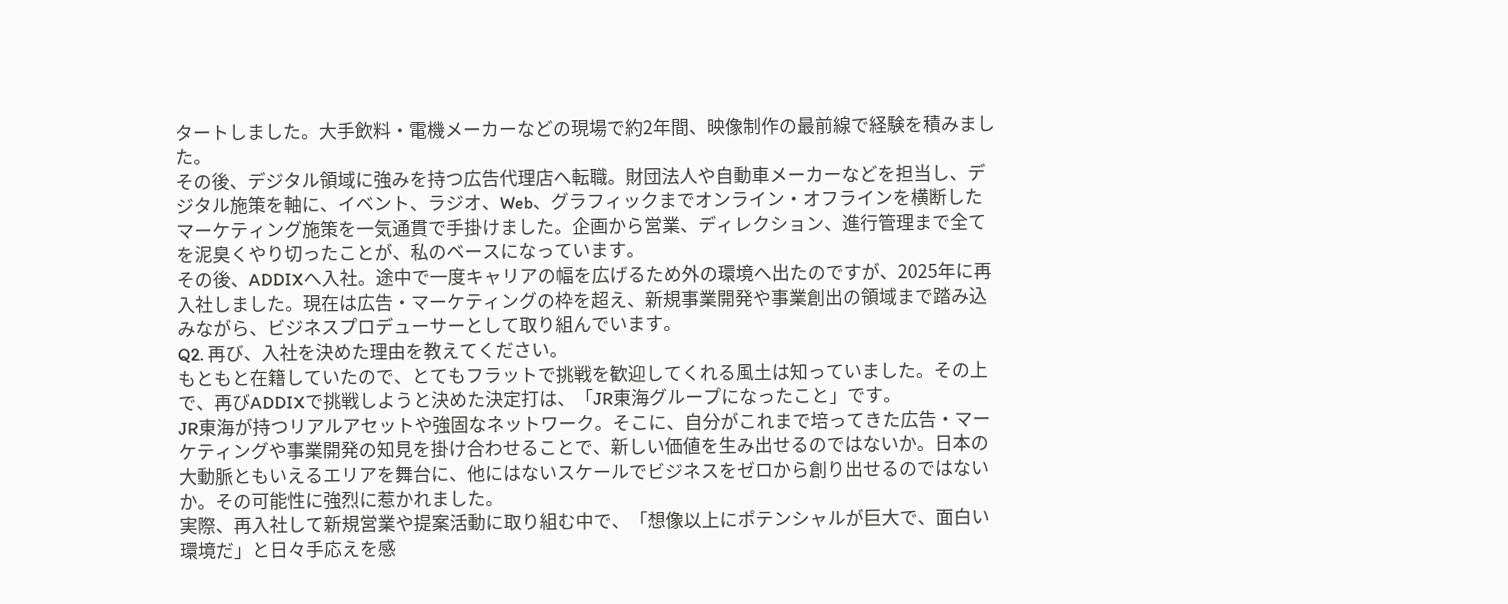タートしました。大手飲料・電機メーカーなどの現場で約2年間、映像制作の最前線で経験を積みました。
その後、デジタル領域に強みを持つ広告代理店へ転職。財団法人や自動車メーカーなどを担当し、デジタル施策を軸に、イベント、ラジオ、Web、グラフィックまでオンライン・オフラインを横断したマーケティング施策を一気通貫で手掛けました。企画から営業、ディレクション、進行管理まで全てを泥臭くやり切ったことが、私のベースになっています。
その後、ADDIXへ入社。途中で一度キャリアの幅を広げるため外の環境へ出たのですが、2025年に再入社しました。現在は広告・マーケティングの枠を超え、新規事業開発や事業創出の領域まで踏み込みながら、ビジネスプロデューサーとして取り組んでいます。
Q2. 再び、入社を決めた理由を教えてください。
もともと在籍していたので、とてもフラットで挑戦を歓迎してくれる風土は知っていました。その上で、再びADDIXで挑戦しようと決めた決定打は、「JR東海グループになったこと」です。
JR東海が持つリアルアセットや強固なネットワーク。そこに、自分がこれまで培ってきた広告・マーケティングや事業開発の知見を掛け合わせることで、新しい価値を生み出せるのではないか。日本の大動脈ともいえるエリアを舞台に、他にはないスケールでビジネスをゼロから創り出せるのではないか。その可能性に強烈に惹かれました。
実際、再入社して新規営業や提案活動に取り組む中で、「想像以上にポテンシャルが巨大で、面白い環境だ」と日々手応えを感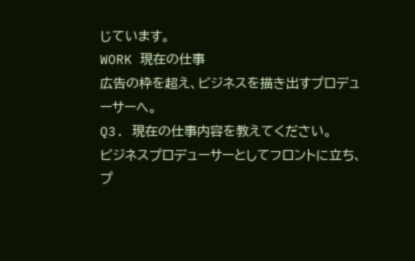じています。
WORK 現在の仕事
広告の枠を超え、ビジネスを描き出すプロデューサーへ。
Q3. 現在の仕事内容を教えてください。
ビジネスプロデューサーとしてフロントに立ち、プ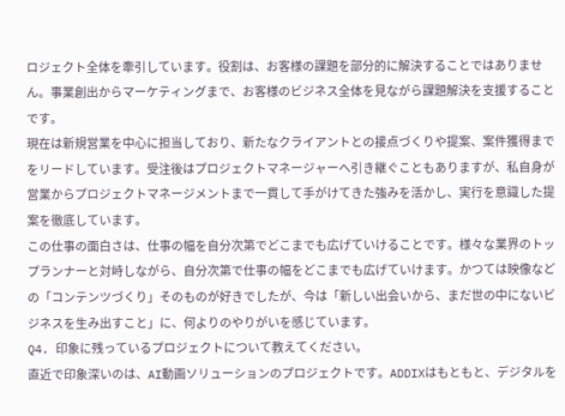ロジェクト全体を牽引しています。役割は、お客様の課題を部分的に解決することではありません。事業創出からマーケティングまで、お客様のビジネス全体を見ながら課題解決を支援することです。
現在は新規営業を中心に担当しており、新たなクライアントとの接点づくりや提案、案件獲得までをリードしています。受注後はプロジェクトマネージャーへ引き継ぐこともありますが、私自身が営業からプロジェクトマネージメントまで一貫して手がけてきた強みを活かし、実行を意識した提案を徹底しています。
この仕事の面白さは、仕事の幅を自分次第でどこまでも広げていけることです。様々な業界のトップランナーと対峙しながら、自分次第で仕事の幅をどこまでも広げていけます。かつては映像などの「コンテンツづくり」そのものが好きでしたが、今は「新しい出会いから、まだ世の中にないビジネスを生み出すこと」に、何よりのやりがいを感じています。
Q4. 印象に残っているプロジェクトについて教えてください。
直近で印象深いのは、AI動画ソリューションのプロジェクトです。ADDIXはもともと、デジタルを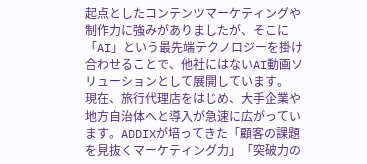起点としたコンテンツマーケティングや制作力に強みがありましたが、そこに「AI」という最先端テクノロジーを掛け合わせることで、他社にはないAI動画ソリューションとして展開しています。
現在、旅行代理店をはじめ、大手企業や地方自治体へと導入が急速に広がっています。ADDIXが培ってきた「顧客の課題を見抜くマーケティング力」「突破力の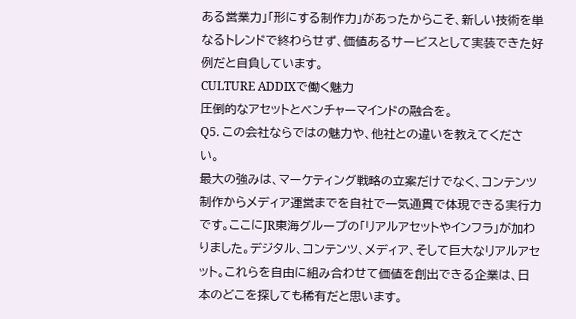ある営業力」「形にする制作力」があったからこそ、新しい技術を単なるトレンドで終わらせず、価値あるサービスとして実装できた好例だと自負しています。
CULTURE ADDIXで働く魅力
圧倒的なアセットとベンチャーマインドの融合を。
Q5. この会社ならではの魅力や、他社との違いを教えてください。
最大の強みは、マーケティング戦略の立案だけでなく、コンテンツ制作からメディア運営までを自社で一気通貫で体現できる実行力です。ここにJR東海グループの「リアルアセットやインフラ」が加わりました。デジタル、コンテンツ、メディア、そして巨大なリアルアセット。これらを自由に組み合わせて価値を創出できる企業は、日本のどこを探しても稀有だと思います。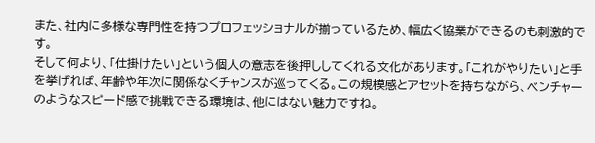また、社内に多様な専門性を持つプロフェッショナルが揃っているため、幅広く協業ができるのも刺激的です。
そして何より、「仕掛けたい」という個人の意志を後押ししてくれる文化があります。「これがやりたい」と手を挙げれば、年齢や年次に関係なくチャンスが巡ってくる。この規模感とアセットを持ちながら、ベンチャーのようなスピード感で挑戦できる環境は、他にはない魅力ですね。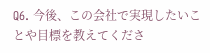Q6. 今後、この会社で実現したいことや目標を教えてくださ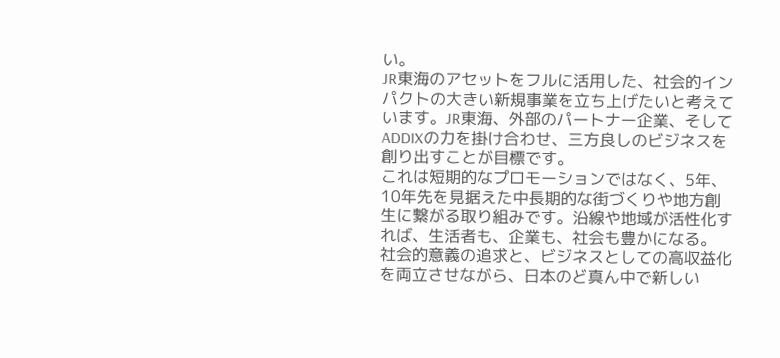い。
JR東海のアセットをフルに活用した、社会的インパクトの大きい新規事業を立ち上げたいと考えています。JR東海、外部のパートナー企業、そしてADDIXの力を掛け合わせ、三方良しのビジネスを創り出すことが目標です。
これは短期的なプロモーションではなく、5年、10年先を見据えた中長期的な街づくりや地方創生に繋がる取り組みです。沿線や地域が活性化すれば、生活者も、企業も、社会も豊かになる。
社会的意義の追求と、ビジネスとしての高収益化を両立させながら、日本のど真ん中で新しい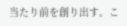当たり前を創り出す。こ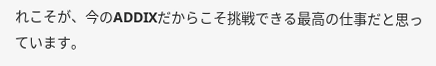れこそが、今のADDIXだからこそ挑戦できる最高の仕事だと思っています。